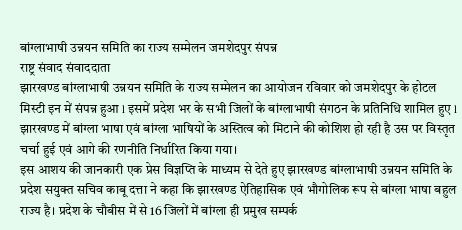बांग्लाभाषी उन्नयन समिति का राज्य सम्मेलन जमशेदपुर संपन्न
राष्ट्र संवाद संवाददाता
झारखण्ड बांग्लाभाषी उन्नयन समिति के राज्य सम्मेलन का आयोजन रविवार को जमशेदपुर के होटल मिस्टी इन में संपन्न हुआ l इसमें प्रदेश भर के सभी जिलों के बांग्लाभाषी संगठन के प्रतिनिधि शामिल हुए l झारखण्ड में बांग्ला भाषा एवं बांग्ला भाषियों के अस्तित्व को मिटाने की कोशिश हो रही है उस पर विस्तृत चर्चा हुई एवं आगे की रणनीति निर्धारित किया गया।
इस आशय की जानकारी एक प्रेस विज्ञप्ति के माध्यम से देते हुए झारखण्ड बांग्लाभाषी उन्नयन समिति के प्रदेश सयुक्त सचिव काबू दत्ता ने कहा कि झारखण्ड ऐतिहासिक एवं भौगोलिक रूप से बांग्ला भाषा बहुल राज्य है। प्रदेश के चौबीस में से 16 जिलों में बांग्ला ही प्रमुख सम्पर्क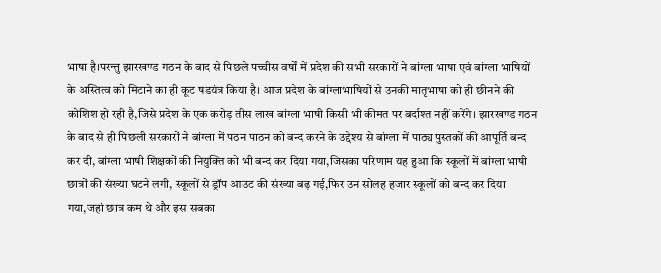भाषा है।परन्तु झारखण्ड गठन के बाद से पिछले पच्चीस वर्षों में प्रदेश की सभी सरकारों ने बांग्ला भाषा एवं बांग्ला भाषियों के अस्तित्व को मिटाने का ही कूट षडयंत्र किया है। आज प्रदेश के बांग्लाभाषियों से उनकी मातृभाषा को ही छीनने की कोशिश हो रही है,जिसे प्रदेश के एक करोड़ तीस लाख बांग्ला भाषी किसी भी कीमत पर बर्दाश्त नहीं करेंगे। झारखण्ड गठन के बाद से ही पिछली सरकारों ने बांग्ला में पठन पाठन को बन्द करने के उद्देश्य से बांग्ला में पाठ्य पुस्तकों की आपूर्ति बन्द कर दी, बांग्ला भाषी शिक्षकों की नियुक्ति को भी बन्द कर दिया गया,जिसका परिणाम यह हुआ कि स्कूलों में बांग्ला भाषी छात्रों की संख्या घटने लगी, स्कूलों से ड्रॉप आउट की संख्या बढ़ गई,फिर उन सोलह हजार स्कूलों को बन्द कर दिया गया,जहां छात्र कम थे और इस सबका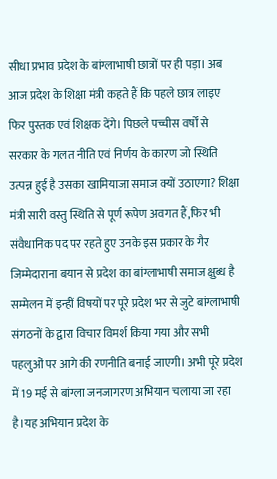सीधा प्रभाव प्रदेश के बांग्लाभाषी छात्रों पर ही पड़ा। अब आज प्रदेश के शिक्षा मंत्री कहते हैं कि पहले छात्र लाइए फिर पुस्तक एवं शिक्षक देंगे। पिछले पच्चीस वर्षों से सरकार के गलत नीति एवं निर्णय के कारण जो स्थिति उत्पन्न हुई है उसका खामियाजा समाज क्यों उठाएगा? शिक्षा मंत्री सारी वस्तु स्थिति से पूर्ण रूपेण अवगत हैं,फिर भी संवैधानिक पद पर रहते हुए उनके इस प्रकार के गैर जिम्मेदाराना बयान से प्रदेश का बांग्लाभाषी समाज क्षुब्ध है
सम्मेलन में इन्हीं विषयों पर पूरे प्रदेश भर से जुटे बांग्लाभाषी संगठनों के द्वारा विचार विमर्श किया गया और सभी पहलुओं पर आगे की रणनीति बनाई जाएगी। अभी पूरे प्रदेश में 19 मई से बांग्ला जनजागरण अभियान चलाया जा रहा है।यह अभियान प्रदेश के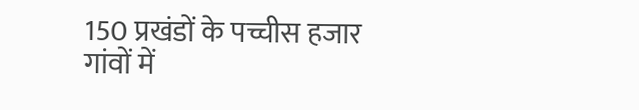150 प्रखंडों के पच्चीस हजार गांवों में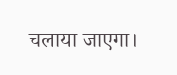चलाया जाएगा।